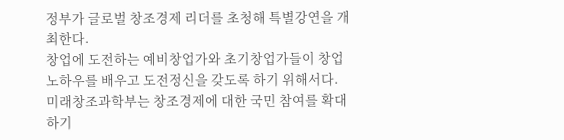정부가 글로벌 창조경제 리더를 초청해 특별강연을 개최한다.
창업에 도전하는 예비창업가와 초기창업가들이 창업 노하우를 배우고 도전정신을 갖도록 하기 위해서다.
미래창조과학부는 창조경제에 대한 국민 참여를 확대하기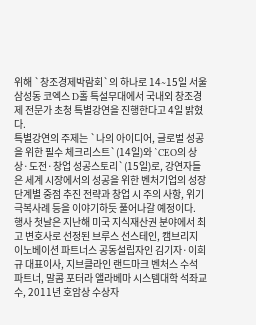위해 `창조경제박람회`의 하나로 14∼15일 서울 삼성동 코엑스 D홀 특설무대에서 국내외 창조경제 전문가 초청 특별강연을 진행한다고 4일 밝혔다.
특별강연의 주제는 `나의 아이디어, 글로벌 성공을 위한 필수 체크리스트`(14일)와 `CEO의 상상·도전·창업 성공스토리`(15일)로, 강연자들은 세계 시장에서의 성공을 위한 벤처기업의 성장단계별 중점 추진 전략과 창업 시 주의 사항, 위기극복사례 등을 이야기하듯 풀어나갈 예정이다.
행사 첫날은 지난해 미국 지식재산권 분야에서 최고 변호사로 선정된 브루스 선스테인, 캠브리지 이노베이션 파트너스 공동설립자인 김기자·이희규 대표이사, 지브클라인 랜드마크 벤처스 수석 파트너, 말콤 포터라 앨라베마 시스템대학 석좌교수, 2011년 호암상 수상자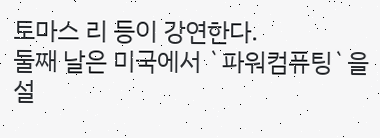토마스 리 등이 강연한다.
둘째 날은 미국에서 `파워컴퓨팅`을 설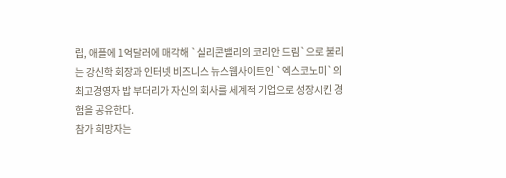립, 애플에 1억달러에 매각해 `실리콘밸리의 코리안 드림`으로 불리는 강신학 회장과 인터넷 비즈니스 뉴스웹사이트인 `엑스코노미`의 최고경영자 밥 부더리가 자신의 회사를 세계적 기업으로 성장시킨 경험을 공유한다.
참가 희망자는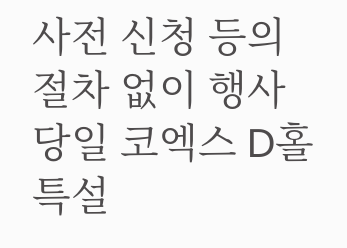사전 신청 등의 절차 없이 행사 당일 코엑스 D홀 특설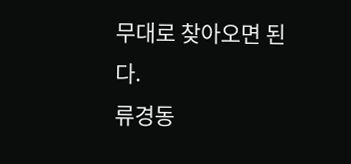무대로 찾아오면 된다.
류경동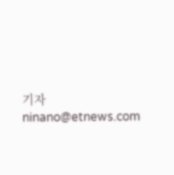기자 ninano@etnews.com